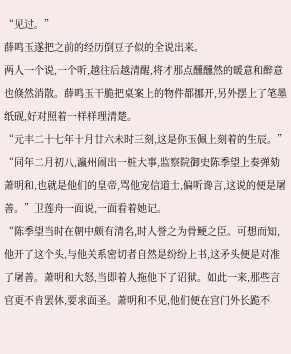“见过。”
薛鸣玉遂把之前的经历倒豆子似的全说出来。
两人一个说,一个听,越往后越清醒,将才那点醺醺然的暖意和醉意也倏然消散。薛鸣玉干脆把桌案上的物件都挪开,另外摆上了笔墨纸砚,好对照着一样样理清楚。
“元丰二十七年十月廿六未时三刻,这是你玉佩上刻着的生辰。”
“同年二月初八,瀛州闹出一桩大事,监察院御史陈季望上奏弹劾萧明和,也就是他们的皇帝,骂他宠信道士,偏听谗言,这说的便是屠善。”卫莲舟一面说,一面看着她记。
“陈季望当时在朝中颇有清名,时人誉之为骨鲠之臣。可想而知,他开了这个头,与他关系密切者自然是纷纷上书,这矛头便是对准了屠善。萧明和大怒,当即着人拖他下了诏狱。如此一来,那些言官更不肯罢休,要求面圣。萧明和不见,他们便在宫门外长跪不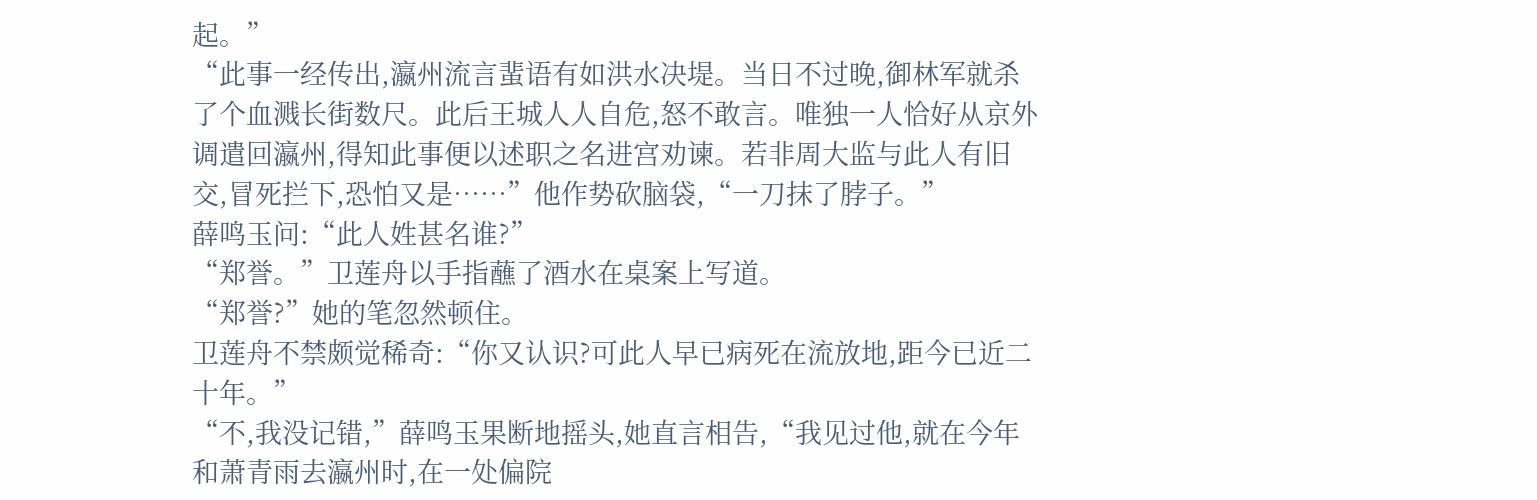起。”
“此事一经传出,瀛州流言蜚语有如洪水决堤。当日不过晚,御林军就杀了个血溅长街数尺。此后王城人人自危,怒不敢言。唯独一人恰好从京外调遣回瀛州,得知此事便以述职之名进宫劝谏。若非周大监与此人有旧交,冒死拦下,恐怕又是……”他作势砍脑袋,“一刀抹了脖子。”
薛鸣玉问:“此人姓甚名谁?”
“郑誉。”卫莲舟以手指蘸了酒水在桌案上写道。
“郑誉?”她的笔忽然顿住。
卫莲舟不禁颇觉稀奇:“你又认识?可此人早已病死在流放地,距今已近二十年。”
“不,我没记错,”薛鸣玉果断地摇头,她直言相告,“我见过他,就在今年和萧青雨去瀛州时,在一处偏院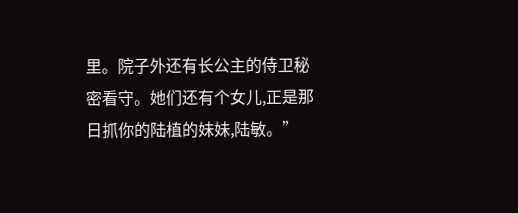里。院子外还有长公主的侍卫秘密看守。她们还有个女儿,正是那日抓你的陆植的妹妹,陆敏。”